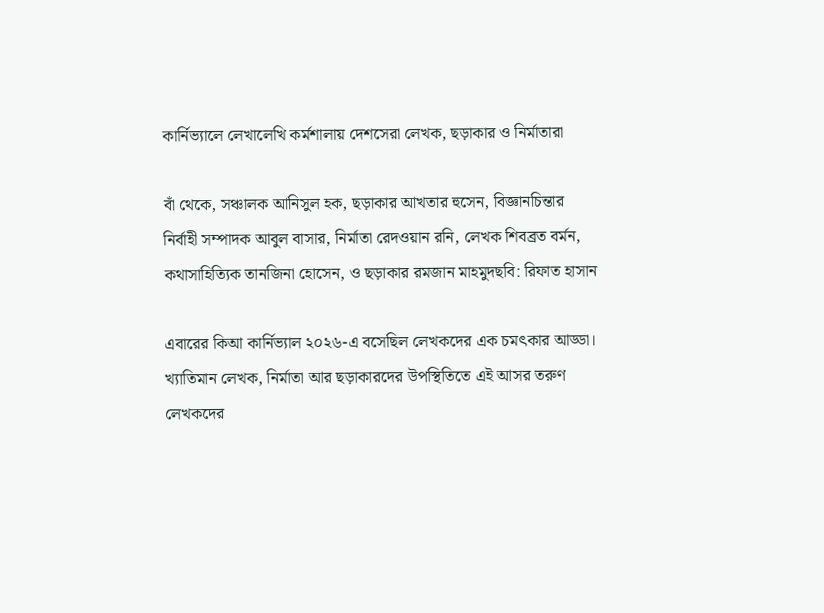কার্নিভ্যালে লেখালেখি কর্মশালায় দেশসেরা লেখক, ছড়াকার ও নির্মাতারা

বাঁ থেকে, সঞ্চালক আনিসুল হক, ছড়াকার আখতার হুসেন, বিজ্ঞানচিন্তার নির্বাহী সম্পাদক আবুল বাসার, নির্মাতা রেদওয়ান রনি, লেখক শিবব্রত বর্মন, কথাসাহিত্যিক তানজিনা হোসেন, ও ছড়াকার রমজান মাহমুদছবি: রিফাত হাসান

এবারের কিআ কার্নিভ্যাল ২০২৬-এ বসেছিল লেখকদের এক চমৎকার আড্ডা। খ্যাতিমান লেখক, নির্মাতা আর ছড়াকারদের উপস্থিতিতে এই আসর তরুণ লেখকদের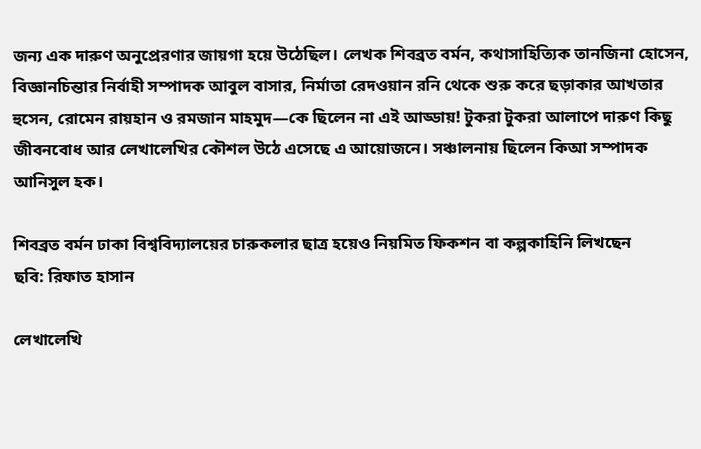জন্য এক দারুণ অনুপ্রেরণার জায়গা হয়ে উঠেছিল। লেখক শিবব্রত বর্মন, কথাসাহিত্যিক তানজিনা হোসেন, বিজ্ঞানচিন্তার নির্বাহী সম্পাদক আবুল বাসার, নির্মাতা রেদওয়ান রনি থেকে শুরু করে ছড়াকার আখতার হুসেন, রোমেন রায়হান ও রমজান মাহমুদ—কে ছিলেন না এই আড্ডায়! টুকরা টুকরা আলাপে দারুণ কিছু জীবনবোধ আর লেখালেখির কৌশল উঠে এসেছে এ আয়োজনে। সঞ্চালনায় ছিলেন কিআ সম্পাদক আনিসুল হক।

শিবব্রত বর্মন ঢাকা বিশ্ববিদ্যালয়ের চারুকলার ছাত্র হয়েও নিয়মিত ফিকশন বা কল্পকাহিনি লিখছেন
ছবি: রিফাত হাসান

লেখালেখি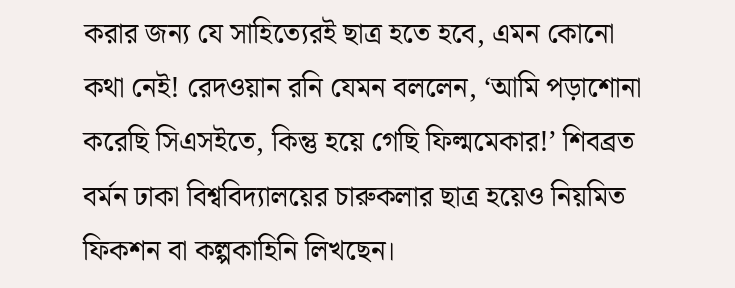করার জন্য যে সাহিত্যেরই ছাত্র হতে হবে, এমন কোনো কথা নেই! রেদওয়ান রনি যেমন বললেন, ‘আমি পড়াশোনা করেছি সিএসইতে, কিন্তু হয়ে গেছি ফিল্মমেকার!’ শিবব্রত বর্মন ঢাকা বিশ্ববিদ্যালয়ের চারুকলার ছাত্র হয়েও নিয়মিত ফিকশন বা কল্পকাহিনি লিখছেন।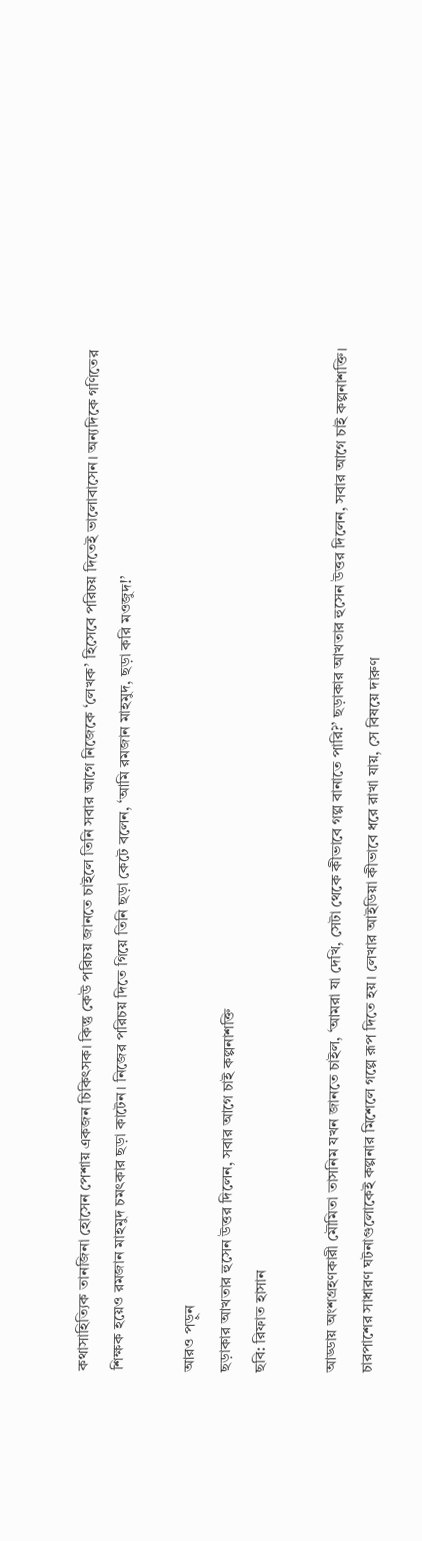কথাসাহিত্যিক তানজিনা হোসেন পেশায় একজন চিকিৎসক। কিন্তু কেউ পরিচয় জানতে চাইলে তিনি সবার আগে নিজেকে ‘লেখক’ হিসেবে পরিচয় দিতেই ভালোবাসেন। অন্যদিকে গণিতের শিক্ষক হয়েও রমজান মাহমুদ চমৎকার ছড়া কাটেন। নিজের পরিচয় দিতে গিয়ে তিনি ছড়া কেটে বলেন, ‘আমি রমজান মাহমুদ, ছড়া করি মওজুদ!’

আরও পড়ুন
ছড়াকার আখতার হুসেন উত্তর দিলেন, সবার আগে চাই কল্পনাশক্তি
ছবি: রিফাত হাসান

আড্ডায় অংশগ্রহণকারী মৌমিতা তাসনিম যখন জানতে চাইল, ‘আমরা যা দেখি, সেটা থেকে কীভাবে গল্প বানাতে পারি?’ ছড়াকার আখতার হুসেন উত্তর দিলেন, সবার আগে চাই কল্পনাশক্তি। চারপাশের সাধারণ ঘটনাগুলোকেই কল্পনার মিশেলে গল্পে রূপ দিতে হয়। লেখার আইডিয়া কীভাবে ধরে রাখা যায়, সে বিষয়ে দারুণ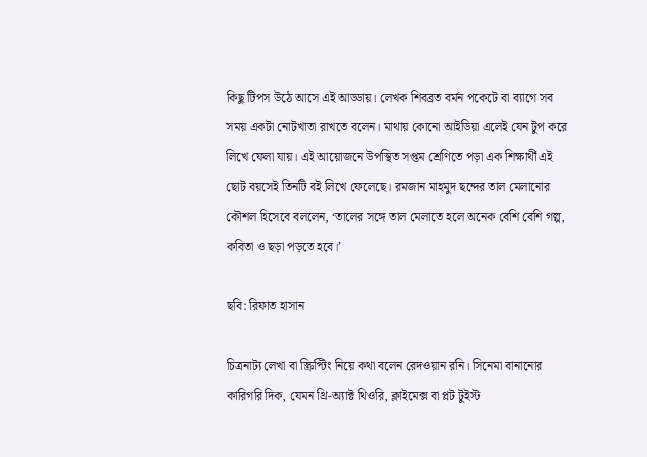কিছু টিপস উঠে আসে এই আড্ডায়। লেখক শিবব্রত বর্মন পকেটে বা ব্যাগে সব সময় একটা নোটখাতা রাখতে বলেন। মাথায় কোনো আইডিয়া এলেই যেন টুপ করে লিখে ফেলা যায়। এই আয়োজনে উপস্থিত সপ্তম শ্রেণিতে পড়া এক শিক্ষার্থী এই ছোট বয়সেই তিনটি বই লিখে ফেলেছে। রমজান মাহমুদ ছন্দের তাল মেলানোর কৌশল হিসেবে বললেন, ‘তালের সঙ্গে তাল মেলাতে হলে অনেক বেশি বেশি গল্প, কবিতা ও ছড়া পড়তে হবে।’

ছবি: রিফাত হাসান

চিত্রনাট্য লেখা বা স্ক্রিপ্টিং নিয়ে কথা বলেন রেদওয়ান রনি। সিনেমা বানানোর কারিগরি দিক, যেমন থ্রি-অ্যাক্ট থিওরি, ক্লাইমেক্স বা প্লট টুইস্ট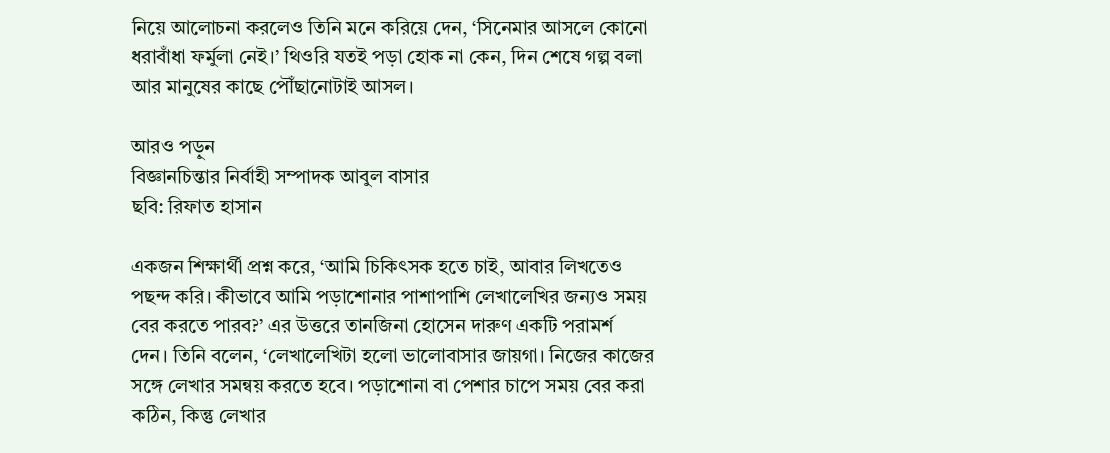নিয়ে আলোচনা করলেও তিনি মনে করিয়ে দেন, ‘সিনেমার আসলে কোনো ধরাবাঁধা ফর্মুলা নেই।’ থিওরি যতই পড়া হোক না কেন, দিন শেষে গল্প বলা আর মানুষের কাছে পৌঁছানোটাই আসল।

আরও পড়ুন
বিজ্ঞানচিন্তার নির্বাহী সম্পাদক আবুল বাসার
ছবি: রিফাত হাসান

একজন শিক্ষার্থী প্রশ্ন করে, ‘আমি চিকিৎসক হতে চাই, আবার লিখতেও পছন্দ করি। কীভাবে আমি পড়াশোনার পাশাপাশি লেখালেখির জন্যও সময় বের করতে পারব?’ এর উত্তরে তানজিনা হোসেন দারুণ একটি পরামর্শ দেন। তিনি বলেন, ‘লেখালেখিটা হলো ভালোবাসার জায়গা। নিজের কাজের সঙ্গে লেখার সমন্বয় করতে হবে। পড়াশোনা বা পেশার চাপে সময় বের করা কঠিন, কিন্তু লেখার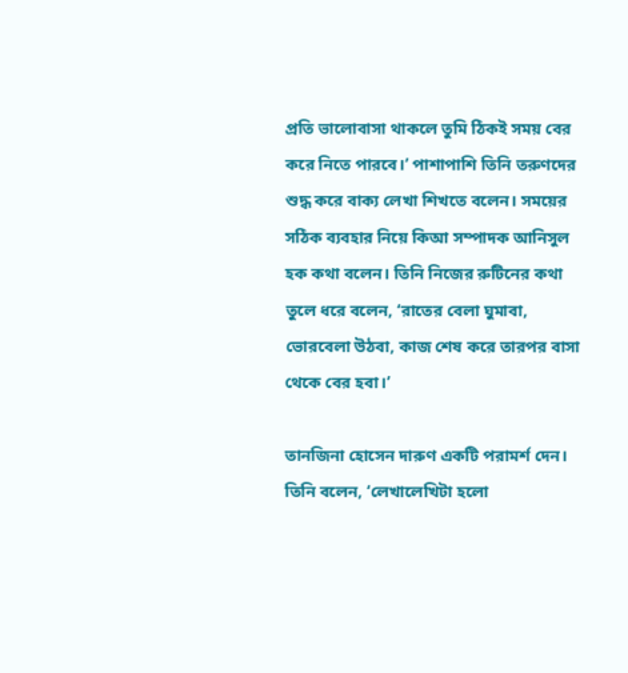প্রতি ভালোবাসা থাকলে তুমি ঠিকই সময় বের করে নিতে পারবে।’ পাশাপাশি তিনি তরুণদের শুদ্ধ করে বাক্য লেখা শিখতে বলেন। সময়ের সঠিক ব্যবহার নিয়ে কিআ সম্পাদক আনিসুল হক কথা বলেন। তিনি নিজের রুটিনের কথা তুলে ধরে বলেন, ‘রাতের বেলা ঘুমাবা, ভোরবেলা উঠবা, কাজ শেষ করে তারপর বাসা থেকে বের হবা।’

তানজিনা হোসেন দারুণ একটি পরামর্শ দেন। তিনি বলেন, ‘লেখালেখিটা হলো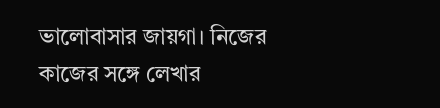ভালোবাসার জায়গা। নিজের কাজের সঙ্গে লেখার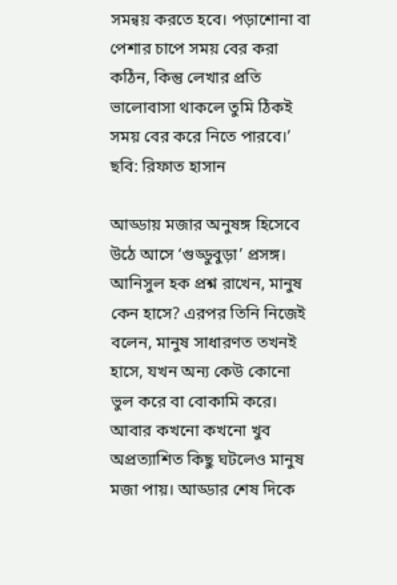সমন্বয় করতে হবে। পড়াশোনা বা পেশার চাপে সময় বের করা কঠিন, কিন্তু লেখার প্রতি ভালোবাসা থাকলে তুমি ঠিকই সময় বের করে নিতে পারবে।’
ছবি: রিফাত হাসান

আড্ডায় মজার অনুষঙ্গ হিসেবে উঠে আসে ‘গুড্ডুবুড়া’ প্রসঙ্গ। আনিসুল হক প্রশ্ন রাখেন, মানুষ কেন হাসে? এরপর তিনি নিজেই বলেন, মানুষ সাধারণত তখনই হাসে, যখন অন্য কেউ কোনো ভুল করে বা বোকামি করে। আবার কখনো কখনো খুব অপ্রত্যাশিত কিছু ঘটলেও মানুষ মজা পায়। আড্ডার শেষ দিকে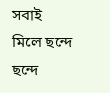সবাই মিলে ছন্দে ছন্দে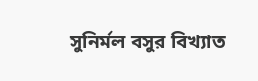সুনির্মল বসুর বিখ্যাত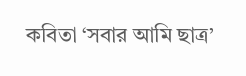কবিতা ‘সবার আমি ছাত্র’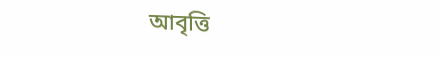আবৃত্তি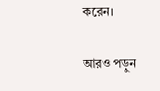করেন।

আরও পড়ুন